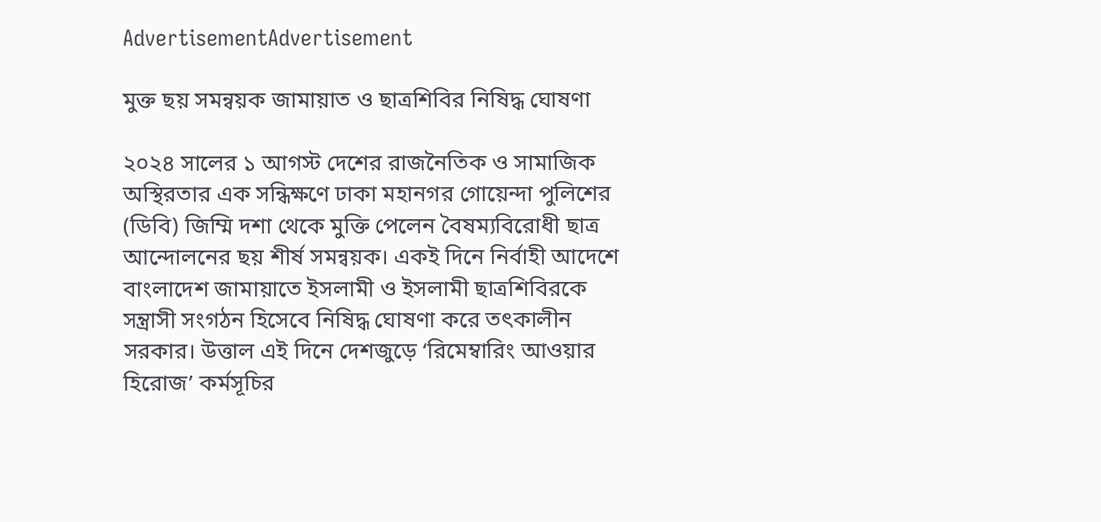AdvertisementAdvertisement

মুক্ত ছয় সমন্বয়ক জামায়াত ও ছাত্রশিবির নিষিদ্ধ ঘোষণা

২০২৪ সালের ১ আগস্ট দেশের রাজনৈতিক ও সামাজিক অস্থিরতার এক সন্ধিক্ষণে ঢাকা মহানগর গোয়েন্দা পুলিশের (ডিবি) জিম্মি দশা থেকে মুক্তি পেলেন বৈষম্যবিরোধী ছাত্র আন্দোলনের ছয় শীর্ষ সমন্বয়ক। একই দিনে নির্বাহী আদেশে বাংলাদেশ জামায়াতে ইসলামী ও ইসলামী ছাত্রশিবিরকে সন্ত্রাসী সংগঠন হিসেবে নিষিদ্ধ ঘোষণা করে তৎকালীন সরকার। উত্তাল এই দিনে দেশজুড়ে ‘রিমেম্বারিং আওয়ার হিরোজ’ কর্মসূচির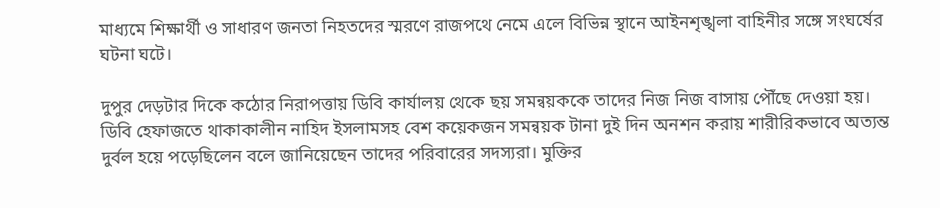মাধ্যমে শিক্ষার্থী ও সাধারণ জনতা নিহতদের স্মরণে রাজপথে নেমে এলে বিভিন্ন স্থানে আইনশৃঙ্খলা বাহিনীর সঙ্গে সংঘর্ষের ঘটনা ঘটে।

দুপুর দেড়টার দিকে কঠোর নিরাপত্তায় ডিবি কার্যালয় থেকে ছয় সমন্বয়ককে তাদের নিজ নিজ বাসায় পৌঁছে দেওয়া হয়। ডিবি হেফাজতে থাকাকালীন নাহিদ ইসলামসহ বেশ কয়েকজন সমন্বয়ক টানা দুই দিন অনশন করায় শারীরিকভাবে অত্যন্ত দুর্বল হয়ে পড়েছিলেন বলে জানিয়েছেন তাদের পরিবারের সদস্যরা। মুক্তির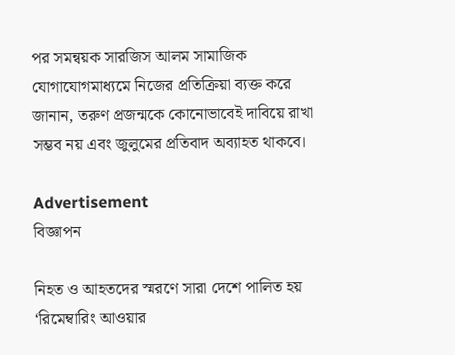পর সমন্বয়ক সারজিস আলম সামাজিক যোগাযোগমাধ্যমে নিজের প্রতিক্রিয়া ব্যক্ত করে জানান, তরুণ প্রজন্মকে কোনোভাবেই দাবিয়ে রাখা সম্ভব নয় এবং জুলুমের প্রতিবাদ অব্যাহত থাকবে।

Advertisement
বিজ্ঞাপন

নিহত ও আহতদের স্মরণে সারা দেশে পালিত হয় ‘রিমেম্বারিং আওয়ার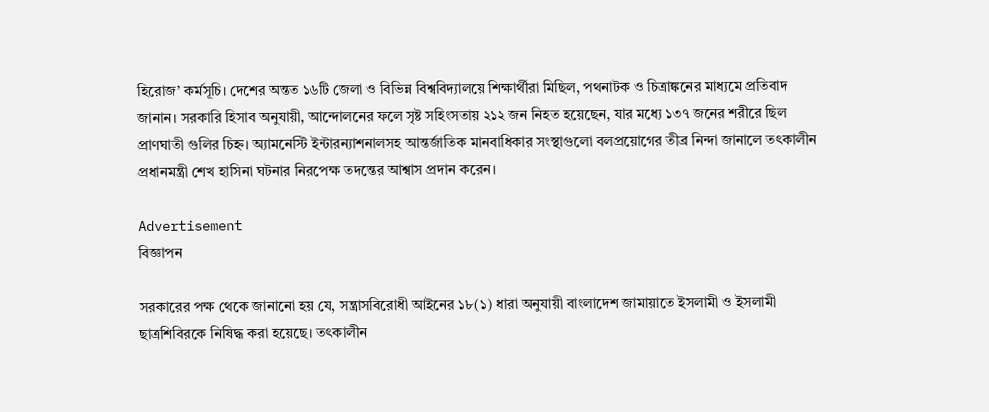হিরোজ’ কর্মসূচি। দেশের অন্তত ১৬টি জেলা ও বিভিন্ন বিশ্ববিদ্যালয়ে শিক্ষার্থীরা মিছিল, পথনাটক ও চিত্রাঙ্কনের মাধ্যমে প্রতিবাদ জানান। সরকারি হিসাব অনুযায়ী, আন্দোলনের ফলে সৃষ্ট সহিংসতায় ২১২ জন নিহত হয়েছেন, যার মধ্যে ১৩৭ জনের শরীরে ছিল প্রাণঘাতী গুলির চিহ্ন। অ্যামনেস্টি ইন্টারন্যাশনালসহ আন্তর্জাতিক মানবাধিকার সংস্থাগুলো বলপ্রয়োগের তীব্র নিন্দা জানালে তৎকালীন প্রধানমন্ত্রী শেখ হাসিনা ঘটনার নিরপেক্ষ তদন্তের আশ্বাস প্রদান করেন।

Advertisement
বিজ্ঞাপন

সরকারের পক্ষ থেকে জানানো হয় যে, সন্ত্রাসবিরোধী আইনের ১৮(১) ধারা অনুযায়ী বাংলাদেশ জামায়াতে ইসলামী ও ইসলামী ছাত্রশিবিরকে নিষিদ্ধ করা হয়েছে। তৎকালীন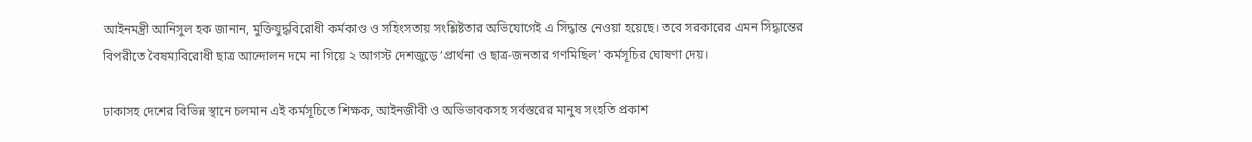আইনমন্ত্রী আনিসুল হক জানান, মুক্তিযুদ্ধবিরোধী কর্মকাণ্ড ও সহিংসতায় সংশ্লিষ্টতার অভিযোগেই এ সিদ্ধান্ত নেওয়া হয়েছে। তবে সরকারের এমন সিদ্ধান্তের বিপরীতে বৈষম্যবিরোধী ছাত্র আন্দোলন দমে না গিয়ে ২ আগস্ট দেশজুড়ে ‘প্রার্থনা ও ছাত্র-জনতার গণমিছিল’ কর্মসূচির ঘোষণা দেয়।

ঢাকাসহ দেশের বিভিন্ন স্থানে চলমান এই কর্মসূচিতে শিক্ষক, আইনজীবী ও অভিভাবকসহ সর্বস্তরের মানুষ সংহতি প্রকাশ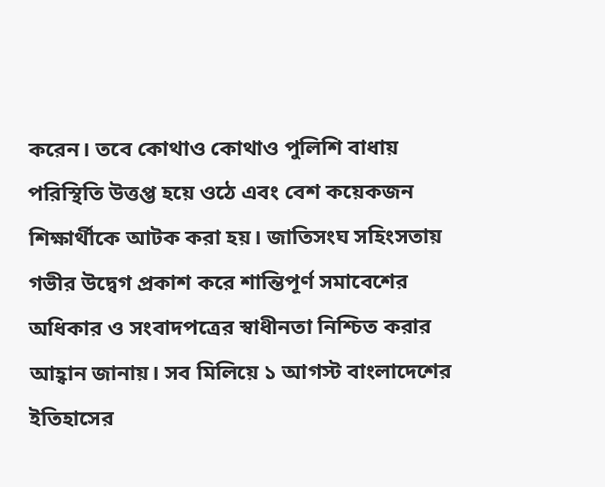করেন। তবে কোথাও কোথাও পুলিশি বাধায় পরিস্থিতি উত্তপ্ত হয়ে ওঠে এবং বেশ কয়েকজন শিক্ষার্থীকে আটক করা হয়। জাতিসংঘ সহিংসতায় গভীর উদ্বেগ প্রকাশ করে শান্তিপূর্ণ সমাবেশের অধিকার ও সংবাদপত্রের স্বাধীনতা নিশ্চিত করার আহ্বান জানায়। সব মিলিয়ে ১ আগস্ট বাংলাদেশের ইতিহাসের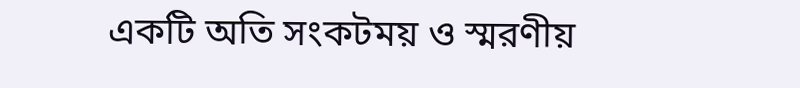একটি অতি সংকটময় ও স্মরণীয়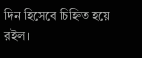দিন হিসেবে চিহ্নিত হয়ে রইল।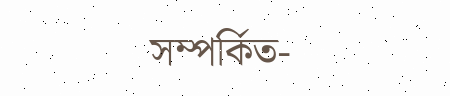সম্পর্কিত-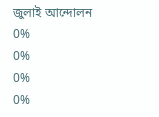জুলাই আন্দোলন
0%
0%
0%
0%